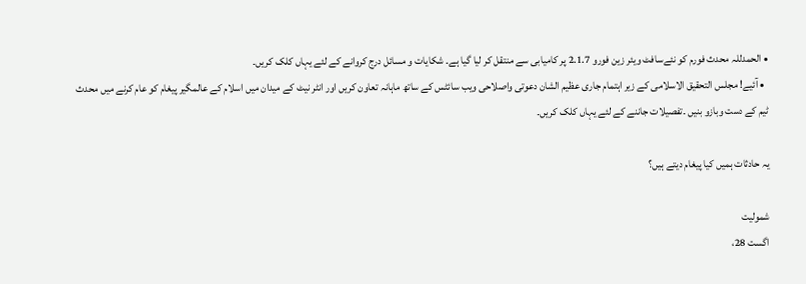• الحمدللہ محدث فورم کو نئےسافٹ ویئر زین فورو 2.1.7 پر کامیابی سے منتقل کر لیا گیا ہے۔ شکایات و مسائل درج کروانے کے لئے یہاں کلک کریں۔
  • آئیے! مجلس التحقیق الاسلامی کے زیر اہتمام جاری عظیم الشان دعوتی واصلاحی ویب سائٹس کے ساتھ ماہانہ تعاون کریں اور انٹر نیٹ کے میدان میں اسلام کے عالمگیر پیغام کو عام کرنے میں محدث ٹیم کے دست وبازو بنیں ۔تفصیلات جاننے کے لئے یہاں کلک کریں۔

یہ حادثات ہمیں کیا پیغام دیتے ہیں؟

شمولیت
اگست 28،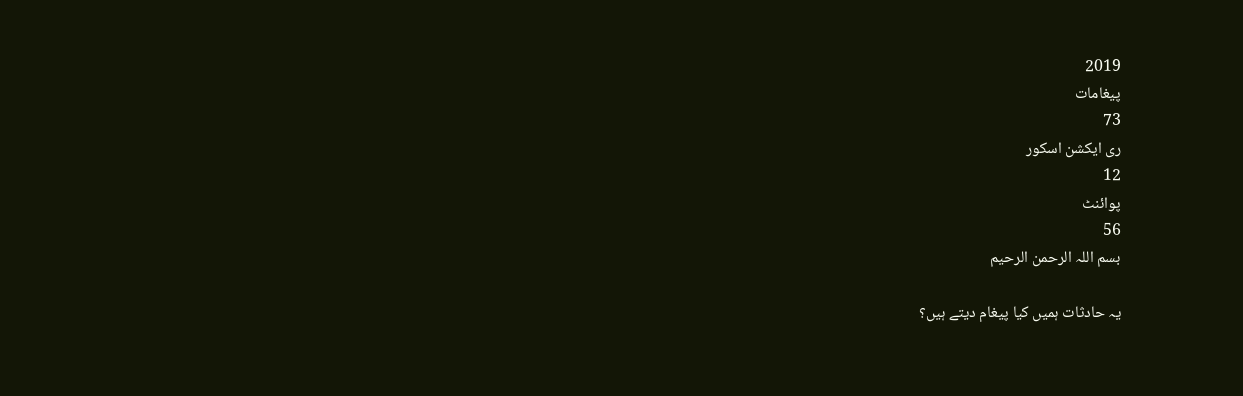2019
پیغامات
73
ری ایکشن اسکور
12
پوائنٹ
56
بسم اللہ الرحمن الرحیم

یہ حادثات ہمیں کیا پیغام دیتے ہیں؟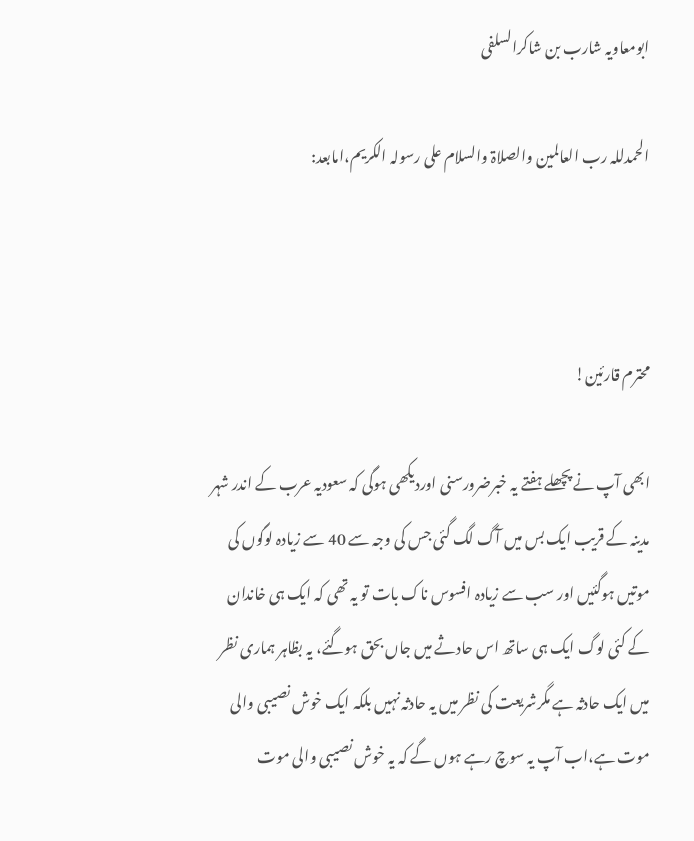ابومعاویہ شارب بن شاکرالسلفی

الحمدللہ رب العالمین والصلاۃ والسلام علی رسولہ الکریم،امابعد:



محترم قارئین!

ابھی آپ نے پچھلے ہفتے یہ خبرضرورسنی اوردیکھی ہوگی کہ سعودیہ عرب کے اندر شہر مدینہ کے قریب ایک بس میں آگ لگ گئی جس کی وجہ سے 40 سے زیادہ لوگوں کی موتیں ہوگئیں اور سب سے زیادہ افسوس ناک بات تو یہ تھی کہ ایک ہی خاندان کے کئی لوگ ایک ہی ساتھ اس حادثے میں جاں بحق ہوگئے، یہ بظاہر ہماری نظر میں ایک حادثہ ہے مگرشریعت کی نظر میں یہ حادثہ نہیں بلکہ ایک خوش نصیبی والی موت ہے،اب آپ یہ سوچ رہے ہوں گے کہ یہ خوش نصیبی والی موت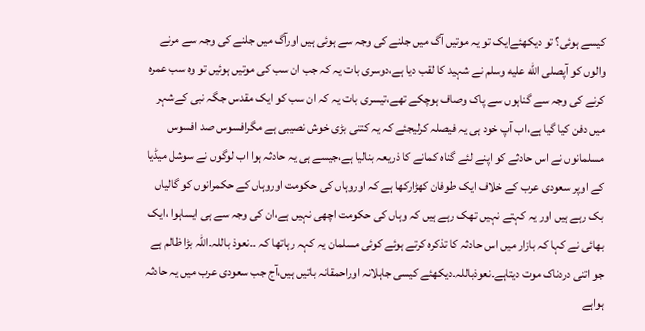کیسے ہوئی؟ تو دیکھئےایک تو یہ موتیں آگ میں جلنے کی وجہ سے ہوئی ہیں اورآگ میں جلنے کی وجہ سے مرنے والوں کو آپصلى الله عليه وسلم نے شہید کا لقب دیا ہے،دوسری بات یہ کہ جب ان سب کی موتیں ہوئیں تو وہ سب عمرہ کرنے کی وجہ سے گناہوں سے پاک وصاف ہوچکے تھے،تیسری بات یہ کہ ان سب کو ایک مقدس جگہ نبی کےشہر میں دفن کیا گیا ہے،اب آپ خود ہی یہ فیصلہ کرلیجئے کہ یہ کتنی بڑی خوش نصیبی ہے مگرافسوس صد افسوس مسلمانوں نے اس حادثے کو اپنے لئے گناہ کمانے کا ذریعہ بنالیا ہے،جیسے ہی یہ حادثہ ہوا اب لوگوں نے سوشل میڈیا کے اوپر سعودی عرب کے خلاف ایک طوفان کھڑارکھا ہے کہ اوروہاں کی حکومت اوروہاں کے حکمرانوں کو گالیاں بک رہے ہیں اور یہ کہتے نہیں تھک رہے ہیں کہ وہاں کی حکومت اچھی نہیں ہے،ان کی وجہ سے ہی ایساہوا ،ایک بھائی نے کہا کہ بازار میں اس حادثہ کا تذکرہ کرتے ہوئے کوئی مسلمان یہ کہہ رہاتھا کہ ۔۔نعوذ باللہ۔اللہ بڑا ظالم ہے جو اتنی دردناک موت دیتاہے۔نعوذباللہ۔دیکھئے کیسی جاہلانہ اوراحمقانہ باتیں ہیں،آج جب سعودی عرب میں یہ حادثہ ہواہے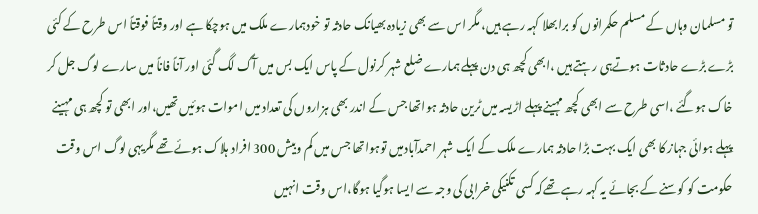تو مسلمان وہاں کے مسلم حکمرانوں کو برابھلا کہہ رہے ہیں، مگر اس سے بھی زیادہ بھیانک حادثہ تو خودہمارے ملک میں ہوچکا ہے اور وقتاً فوقتاً اس طرح کے کئی بڑے بڑے حادثات ہوتےہی رہتے ہیں ،ابھی کچھ ہی دن پہلے ہمارے ضلع شہر کرنول کے پاس ایک بس میں آگ لگ گئی اور آناً فاناً میں سارے لوگ جل کر خاک ہوگئے ،اسی طرح سے ابھی کچھ مہینے پہلے اڑیسہ میں ٹرین حادثہ ہواتھا جس کے اندر بھی ہزاروں کی تعداد میں اموات ہوئیں تھیں،اور ابھی تو کچھ ہی مہینے پہلے ہوائی جہاز کا بھی ایک بہت بڑا حادثہ ہمارے ملک کے ایک شہر احمدآبادمیں توہواتھا جس میں کم وبیش 300 افراد ہلاک ہوئے تھے مگریہی لوگ اس وقت حکومت کو کوسنے کے بجائے یہ کہہ رہے تھےکہ کسی تکنیکی خرابی کی وجہ سے ایسا ہوگیا ہوگا،اس وقت انہیں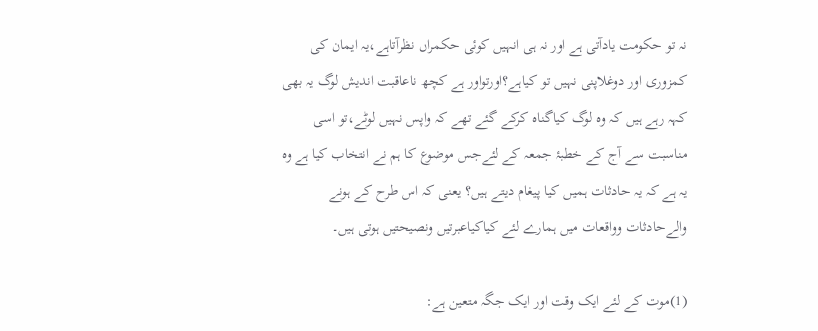نہ تو حکومت یادآتی ہے اور نہ ہی انہیں کوئی حکمراں نظرآتاہے،یہ ایمان کی کمزوری اور دوغلاپنی نہیں تو کیاہے؟اورتواور ہے کچھ ناعاقبت اندیش لوگ یہ بھی کہہ رہے ہیں کہ وہ لوگ کیاگناہ کرکے گئے تھے کہ واپس نہیں لوٹے،تو اسی مناسبت سے آج کے خطبۂ جمعہ کے لئےجس موضوع کا ہم نے انتخاب کیا ہے وہ یہ ہے کہ یہ حادثات ہمیں کیا پیغام دیتے ہیں؟ یعنی کہ اس طرح کے ہونے والےحادثات وواقعات میں ہمارے لئے کیاکیاعبرتیں ونصیحتیں ہوتی ہیں۔

(1)موت کے لئے ایک وقت اور ایک جگہ متعین ہے: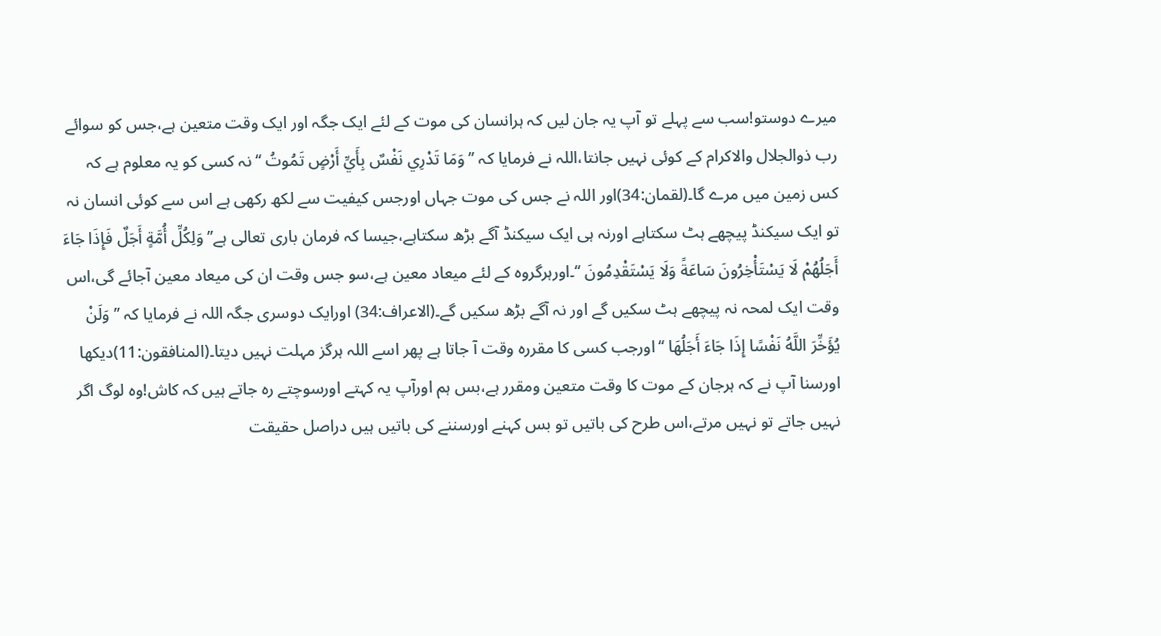میرے دوستو!سب سے پہلے تو آپ یہ جان لیں کہ ہرانسان کی موت کے لئے ایک جگہ اور ایک وقت متعین ہے،جس کو سوائے رب ذوالجلال والاکرام کے کوئی نہیں جانتا،اللہ نے فرمایا کہ ’’ وَمَا تَدْرِي نَفْسٌ بِأَيِّ أَرْضٍ تَمُوتُ ‘‘ نہ کسی کو یہ معلوم ہے کہ کس زمین میں مرے گا۔(لقمان:34)اور اللہ نے جس کی موت جہاں اورجس کیفیت سے لکھ رکھی ہے اس سے کوئی انسان نہ تو ایک سیکنڈ پیچھے ہٹ سکتاہے اورنہ ہی ایک سیکنڈ آگے بڑھ سکتاہے،جیسا کہ فرمان باری تعالی ہے’’ وَلِكُلِّ أُمَّةٍ أَجَلٌ فَإِذَا جَاءَ أَجَلُهُمْ لَا يَسْتَأْخِرُونَ سَاعَةً وَلَا يَسْتَقْدِمُونَ ‘‘۔اورہرگروہ کے لئے میعاد معین ہے،سو جس وقت ان کی میعاد معین آجائے گی،اس وقت ایک لمحہ نہ پیچھے ہٹ سکیں گے اور نہ آگے بڑھ سکیں گے۔(الاعراف:34) اورایک دوسری جگہ اللہ نے فرمایا کہ ’’ وَلَنْ يُؤَخِّرَ اللَّهُ نَفْسًا إِذَا جَاءَ أَجَلُهَا ‘‘اورجب کسی کا مقررہ وقت آ جاتا ہے پھر اسے اللہ ہرگز مہلت نہیں دیتا۔(المنافقون:11)دیکھا اورسنا آپ نے کہ ہرجان کے موت کا وقت متعین ومقرر ہے،بس ہم اورآپ یہ کہتے اورسوچتے رہ جاتے ہیں کہ کاش!وہ لوگ اگر نہیں جاتے تو نہیں مرتے،اس طرح کی باتیں تو بس کہنے اورسننے کی باتیں ہیں دراصل حقیقت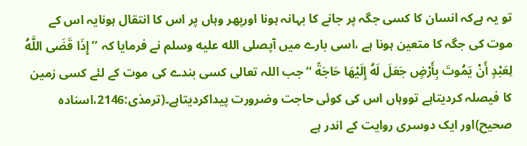تو یہ ہےکہ انسان کا کسی جگہ پر جانے کا بہانہ ہونا اورپھر وہاں پر اس کا انتقال ہونایہ اس کے موت کی جگہ کا متعین ہونا ہے ،اسی بارے میں آپصلى الله عليه وسلم نے فرمایا کہ ’’ إِذَا قَضَى اللَّهُ لِعَبْدٍ أَنْ يَمُوتَ بِأَرْضٍ جَعَلَ لَهُ إِلَيْهَا حَاجَةً ‘‘ جب اللہ تعالی کسی بندے کی موت کے لئے کسی زمین کا فیصلہ کردیتاہے تووہاں اس کی کوئی حاجت وضرورت پیداکردیتاہے۔(ترمذی:2146،اسنادہ صحیح)اور ایک دوسری روایت کے اندر ہے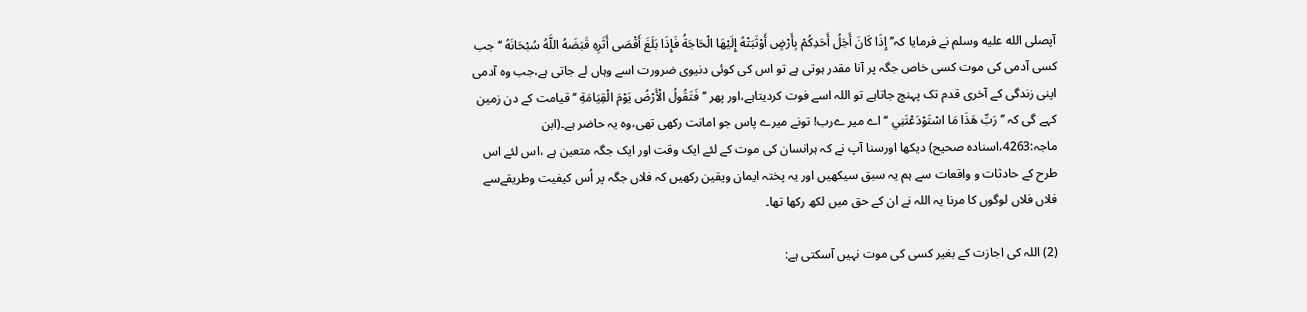آپصلى الله عليه وسلم نے فرمایا کہ’’ إِذَا كَانَ أَجَلُ أَحَدِكُمْ بِأَرْضٍ أَوْثَبَتْهُ إِلَيْهَا الْحَاجَةُ فَإِذَا بَلَغَ أَقْصَى أَثَرِهِ قَبَضَهُ اللَّهُ سُبْحَانَهُ ‘‘ جب کسی آدمی کی موت کسی خاص جگہ پر آنا مقدر ہوتی ہے تو اس کی کوئی دنیوی ضرورت اسے وہاں لے جاتی ہے،جب وہ آدمی اپنی زندگی کے آخری قدم تک پہنچ جاتاہے تو اللہ اسے فوت کردیتاہے،اور پھر ’’ فَتَقُولُ الْأَرْضُ يَوْمَ الْقِيَامَةِ ‘‘ قیامت کے دن زمین کہے گی کہ ’’ رَبِّ هَذَا مَا اسْتَوْدَعْتَنِي ‘‘اے میر ےرب! تونے میرے پاس جو امانت رکھی تھی،وہ یہ حاضر ہے۔(ابن ماجہ:4263،اسنادہ صحیح) دیکھا اورسنا آپ نے کہ ہرانسان کی موت کے لئے ایک وقت اور ایک جگہ متعین ہے ،اس لئے اس طرح کے حادثات و واقعات سے ہم یہ سبق سیکھیں اور یہ پختہ ایمان ویقین رکھیں کہ فلاں جگہ پر اُس کیفیت وطریقےسے فلاں فلاں لوگوں کا مرنا یہ اللہ نے ان کے حق میں لکھ رکھا تھا۔

(2) اللہ کی اجازت کے بغیر کسی کی موت نہیں آسکتی ہے: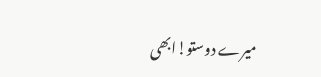میرے دوستو!ابھی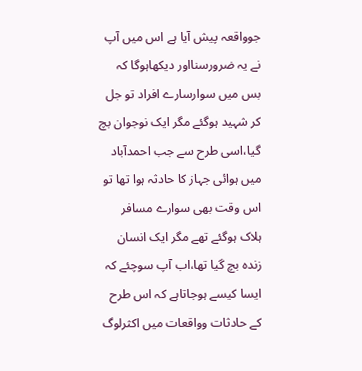جوواقعہ پیش آیا ہے اس میں آپ نے یہ ضرورسنااور دیکھاہوگا کہ بس میں سوارسارے افراد تو جل کر شہید ہوگئے مگر ایک نوجوان بچ گیا،اسی طرح سے جب احمدآباد میں ہوائی جہاز کا حادثہ ہوا تھا تو اس وقت بھی سوارے مسافر ہلاک ہوگئے تھے مگر ایک انسان زندہ بچ گیا تھا،اب آپ سوچئے کہ ایسا کیسے ہوجاتاہے کہ اس طرح کے حادثات وواقعات میں اکثرلوگ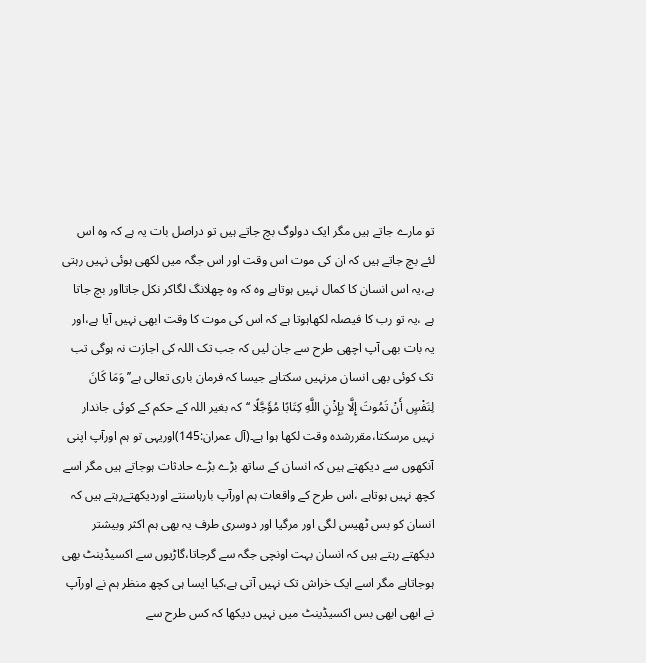تو مارے جاتے ہیں مگر ایک دولوگ بچ جاتے ہیں تو دراصل بات یہ ہے کہ وہ اس لئے بچ جاتے ہیں کہ ان کی موت اس وقت اور اس جگہ میں لکھی ہوئی نہیں رہتی ہے،یہ اس انسان کا کمال نہیں ہوتاہے وہ کہ وہ چھلانگ لگاکر نکل جاتااور بچ جاتا ہے ،یہ تو رب کا فیصلہ لکھاہوتا ہے کہ اس کی موت کا وقت ابھی نہیں آیا ہے،اور یہ بات بھی آپ اچھی طرح سے جان لیں کہ جب تک اللہ کی اجازت نہ ہوگی تب تک کوئی بھی انسان مرنہیں سکتاہے جیسا کہ فرمان باری تعالی ہے’’وَمَا كَانَ لِنَفْسٍ أَنْ تَمُوتَ إِلَّا بِإِذْنِ اللَّهِ كِتَابًا مُؤَجَّلًا ‘‘کہ بغیر اللہ کے حکم کے کوئی جاندار نہیں مرسکتا،مقررشدہ وقت لکھا ہوا ہے۔(آل عمران:145)اوریہی تو ہم اورآپ اپنی آنکھوں سے دیکھتے ہیں کہ انسان کے ساتھ بڑے بڑے حادثات ہوجاتے ہیں مگر اسے کچھ نہیں ہوتاہے ،اس طرح کے واقعات ہم اورآپ بارہاسنتے اوردیکھتےرہتے ہیں کہ انسان کو بس ٹھیس لگی اور مرگیا اور دوسری طرف یہ بھی ہم اکثر وبیشتر دیکھتے رہتے ہیں کہ انسان بہت اونچی جگہ سے گرجاتا،گاڑیوں سے اکسیڈینٹ بھی ہوجاتاہے مگر اسے ایک خراش تک نہیں آتی ہے،کیا ایسا ہی کچھ منظر ہم نے اورآپ نے ابھی ابھی بس اکسیڈینٹ میں نہیں دیکھا کہ کس طرح سے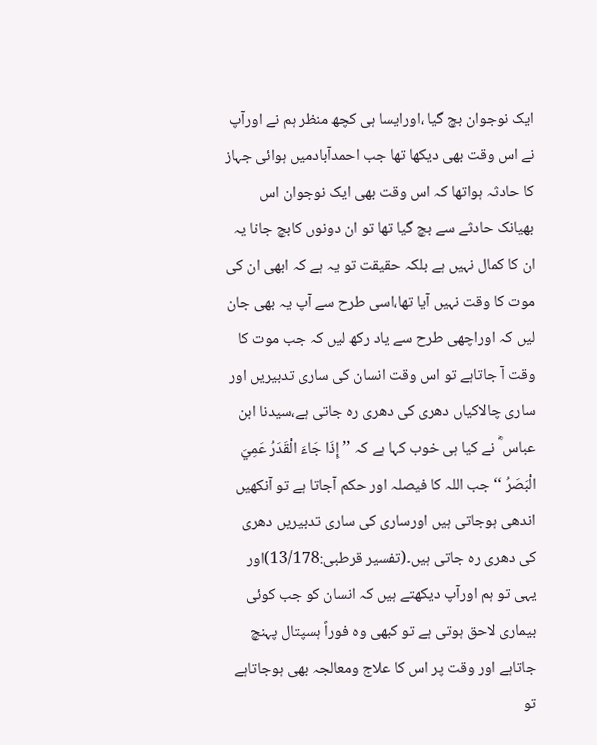ایک نوجوان بچ گیا ،اورایسا ہی کچھ منظر ہم نے اورآپ نے اس وقت بھی دیکھا تھا جب احمدآبادمیں ہوائی جہاز کا حادثہ ہواتھا کہ اس وقت بھی ایک نوجوان اس بھیانک حادثے سے بچ گیا تھا تو ان دونوں کابچ جانا یہ ان کا کمال نہیں ہے بلکہ حقیقت تو یہ ہے کہ ابھی ان کی موت کا وقت نہیں آیا تھا،اسی طرح سے آپ یہ بھی جان لیں کہ اوراچھی طرح سے یاد رکھ لیں کہ جب موت کا وقت آ جاتاہے تو اس وقت انسان کی ساری تدبیریں اور ساری چالاکیاں دھری کی دھری رہ جاتی ہے،سیدنا ابن عباس ؓ نے کیا ہی خوب کہا ہے کہ ’’ إِذَا جَاءَ الْقَدَرُ عَمِيَ الْبَصَرُ ‘‘ جب اللہ کا فیصلہ اور حکم آجاتا ہے تو آنکھیں اندھی ہوجاتی ہیں اورساری کی ساری تدبیریں دھری کی دھری رہ جاتی ہیں۔(تفسیر قرطبی:13/178)اور یہی تو ہم اورآپ دیکھتے ہیں کہ انسان کو جب کوئی بیماری لاحق ہوتی ہے تو کبھی وہ فوراً ہسپتال پہنچ جاتاہے اور وقت پر اس کا علاج ومعالجہ بھی ہوجاتاہے تو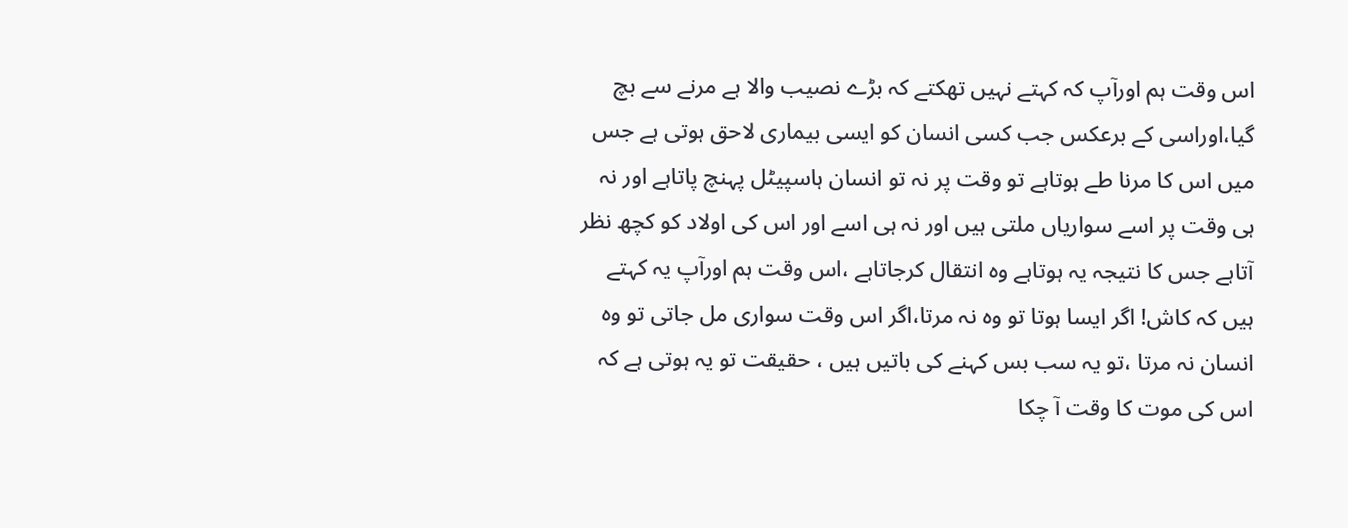اس وقت ہم اورآپ کہ کہتے نہیں تھکتے کہ بڑے نصیب والا ہے مرنے سے بچ گیا،اوراسی کے برعکس جب کسی انسان کو ایسی بیماری لاحق ہوتی ہے جس میں اس کا مرنا طے ہوتاہے تو وقت پر نہ تو انسان ہاسپیٹل پہنچ پاتاہے اور نہ ہی وقت پر اسے سواریاں ملتی ہیں اور نہ ہی اسے اور اس کی اولاد کو کچھ نظر آتاہے جس کا نتیجہ یہ ہوتاہے وہ انتقال کرجاتاہے ،اس وقت ہم اورآپ یہ کہتے ہیں کہ کاش! اگر ایسا ہوتا تو وہ نہ مرتا،اگر اس وقت سواری مل جاتی تو وہ انسان نہ مرتا ،تو یہ سب بس کہنے کی باتیں ہیں ، حقیقت تو یہ ہوتی ہے کہ اس کی موت کا وقت آ چکا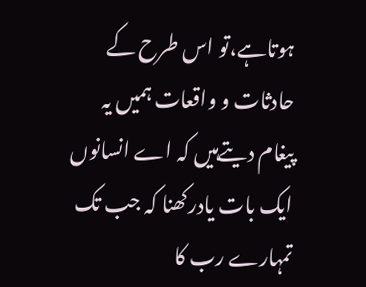ہوتاہے،تو اس طرح کے حادثات و واقعات ہمیں یہ پیغام دیتےہیں کہ اے انسانوں ایک بات یادرکھنا کہ جب تک تمہارے رب کا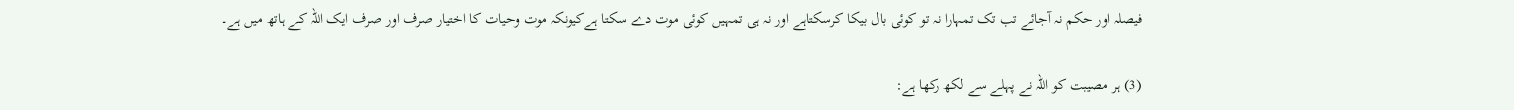فیصلہ اور حکم نہ آجائے تب تک تمہارا نہ تو کوئی بال بیکا کرسکتاہے اور نہ ہی تمہیں کوئی موت دے سکتا ہےکیونکہ موت وحیات کا اختیار صرف اور صرف ایک اللہ کے ہاتھ میں ہے۔

(3) ہر مصیبت کو اللہ نے پہلے سے لکھ رکھا ہے: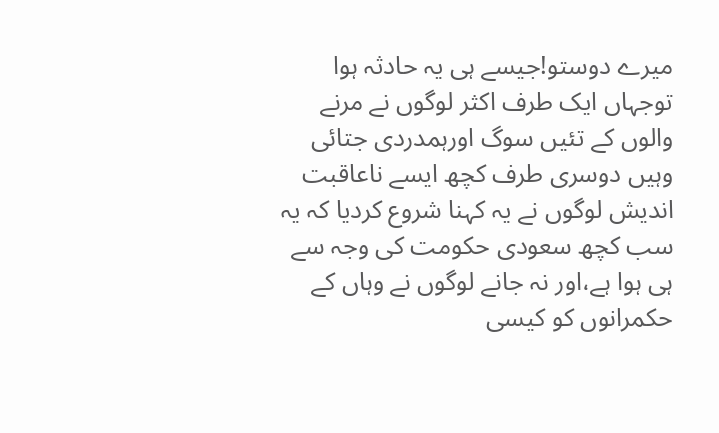میرے دوستو!جیسے ہی یہ حادثہ ہوا توجہاں ایک طرف اکثر لوگوں نے مرنے والوں کے تئیں سوگ اورہمدردی جتائی وہیں دوسری طرف کچھ ایسے ناعاقبت اندیش لوگوں نے یہ کہنا شروع کردیا کہ یہ سب کچھ سعودی حکومت کی وجہ سے ہی ہوا ہے،اور نہ جانے لوگوں نے وہاں کے حکمرانوں کو کیسی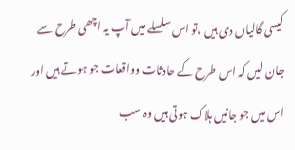کیسی گالیاں دی ہیں ،تو اس سلسلے میں آپ یہ اچھی طرح سے جان لیں کہ اس طرح کے حادثات وواقعات جو ہوتے ہیں اور اس میں جو جانیں ہلاک ہوتی ہیں وہ سب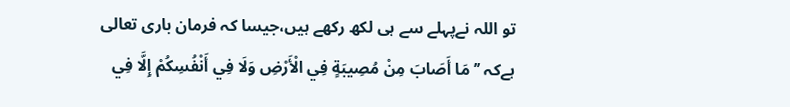تو اللہ نےپہلے سے ہی لکھ رکھے ہیں،جیسا کہ فرمان باری تعالی ہےکہ ’’ مَا أَصَابَ مِنْ مُصِيبَةٍ فِي الْأَرْضِ وَلَا فِي أَنْفُسِكُمْ إِلَّا فِي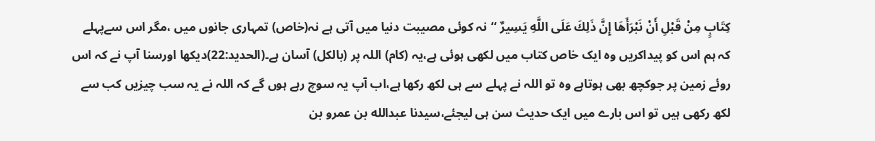كِتَابٍ مِنْ قَبْلِ أَنْ نَبْرَأَهَا إِنَّ ذَلِكَ عَلَى اللَّهِ يَسِيرٌ ‘‘نہ کوئی مصیبت دنیا میں آتی ہے نہ(خاص) تمہاری جانوں میں ،مگر اس سےپہلے کہ ہم اس کو پیداکریں وہ ایک خاص کتاب میں لکھی ہوئی ہے،یہ (کام) اللہ پر (بالکل) آسان ہے۔(الحدید:22)دیکھا اورسنا آپ نے کہ اس روئے زمین پر جوکچھ بھی ہوتاہے وہ تو اللہ نے پہلے سے ہی لکھ رکھا ہے،اب آپ یہ سوچ رہے ہوں گے کہ اللہ نے یہ سب چیزیں کب سے لکھ رکھی ہیں تو اس بارے میں ایک حدیث سن ہی لیجئے،سیدنا عبدالله بن عمرو بن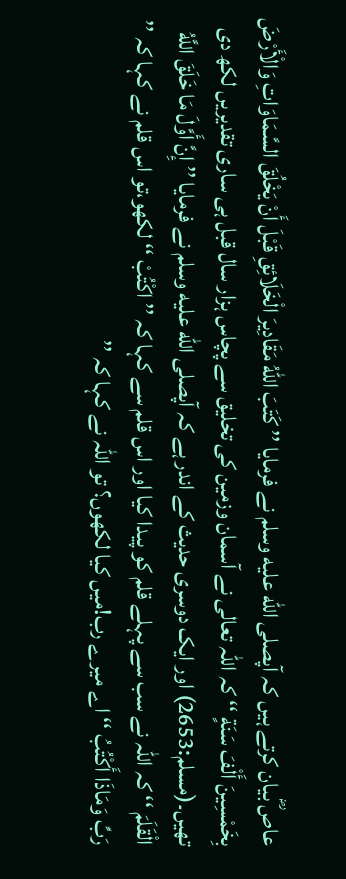عاص ؓبیان کرتے ہیں کہ آپصلى الله عليه وسلم نے فرمایا ’’ كَتَبَ اللهُ مَقَادِيرَ الْخَلَائِقِ قَبْلَ أَنْ يَخْلُقَ السَّمَاوَاتِ وَالْأَرْضَ بِخَمْسِينَ أَلْفَ سَنَةٍ ‘‘ کہ اللہ تعالی نے آسمان وزمین کی تخلیق سے پچاس ہزار سال قبل ہی ساری تقدیریں لکھ دی تھیں۔(مسلم:2653) اور ایک دوسری حدیث کے اندر ہے کہ آپصلى الله عليه وسلم نے فرمایا ’’ إِنَّ أَوَّلَ مَا خَلَقَ اللَّهُ الْقَلَمَ ‘‘ کہ اللہ نے سب سے پہلے قلم کو پیدا کیا اور اس قلم سے کہا کہ ’’ اكْتُبْ ‘‘ لکھو،تو اس قلم نے کہا کہ ’’ رَبِّ وَمَاذَا أَكْتُبُ ‘‘ اے میرے رب!میں کیا لکھوں؟ تو اللہ نے کہا کہ ’’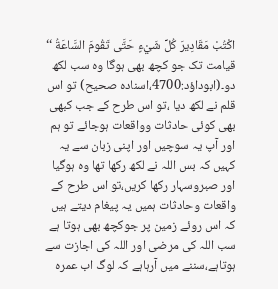اكْتُبْ مَقَادِيرَ كُلِّ شَيْءٍ حَتَّى تَقُومَ السَّاعَةُ ‘‘ قیامت تک جو کچھ بھی ہوگا وہ سب لکھ دو۔(ابوداؤد:4700،اسنادہ صحیح) تو اس قلم نے لکھ دیا ،تو اس طرح کے جب کبھی بھی کوئی حادثات وواقعات ہوجائے تو ہم اور آپ یہ سوچیں اور اپنی زبان سے یہ کہیں کہ بس اللہ نے لکھ رکھا تھا وہ ہوگیا اور صبروسہار رکھا کریں،تو اس طرح کے واقعات وحادثات ہمیں یہ پیغام دیتے ہیں کہ اس روئے زمین پر جوکچھ بھی ہوتا ہے سب اللہ کی مرضی اور اللہ کی اجازت سے ہوتاہے،سننے میں آرہاہے کہ لوگ اب عمرہ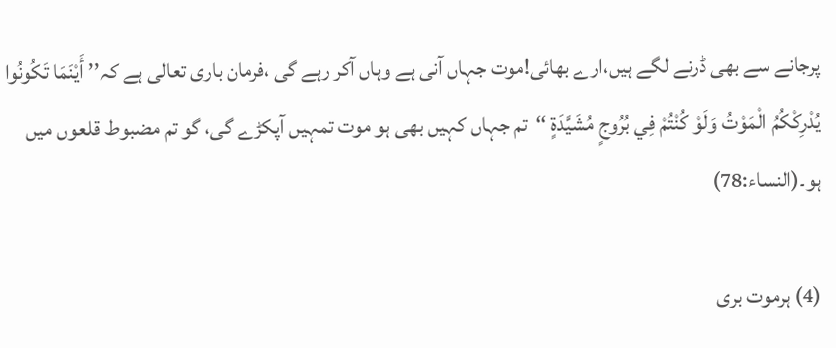پرجانے سے بھی ڈرنے لگے ہیں،ارے بھائی!موت جہاں آنی ہے وہاں آکر رہے گی ،فرمان باری تعالی ہے کہ’’ أَيْنَمَا تَكُونُوا يُدْرِكْكُمُ الْمَوْتُ وَلَوْ كُنْتُمْ فِي بُرُوجٍ مُشَيَّدَةٍ ‘‘تم جہاں کہیں بھی ہو موت تمہیں آپکڑے گی، گو تم مضبوط قلعوں میں ہو۔(النساء:78)

(4) ہرموت بری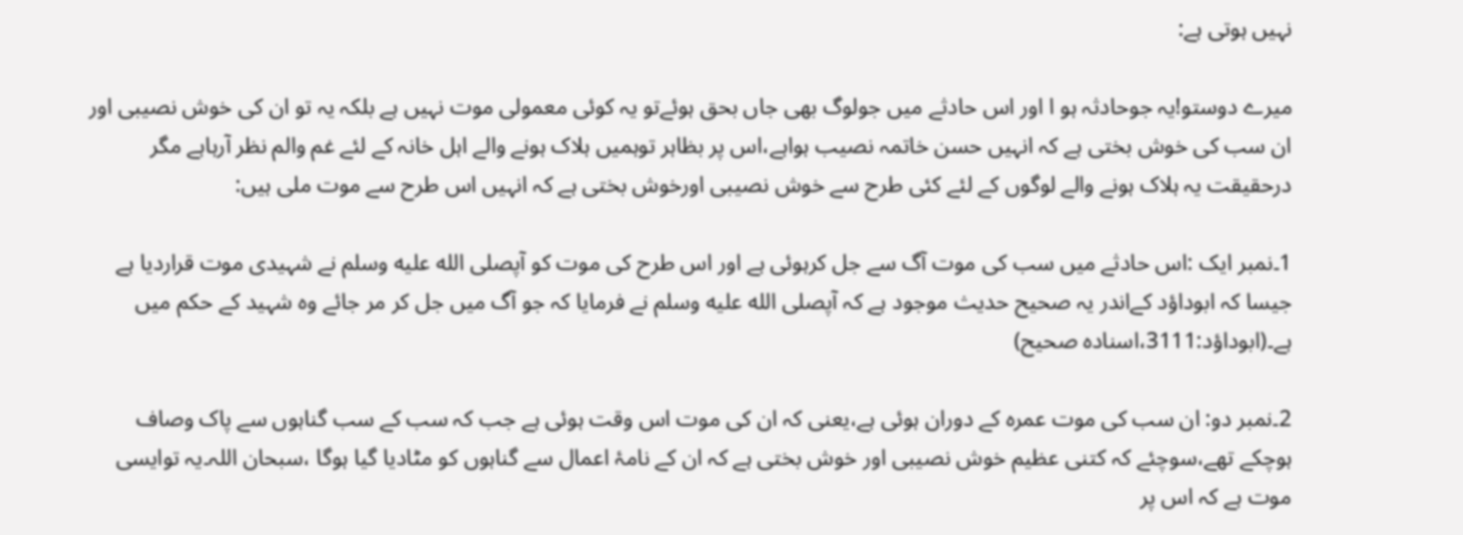نہیں ہوتی ہے:

میرے دوستو!یہ جوحادثہ ہو ا اور اس حادثے میں جولوگ بھی جاں بحق ہوئےتو یہ کوئی معمولی موت نہیں ہے بلکہ یہ تو ان کی خوش نصیبی اور ان سب کی خوش بختی ہے کہ انہیں حسن خاتمہ نصیب ہواہے،اس پر بظاہر توہمیں ہلاک ہونے والے اہل خانہ کے لئے غم والم نظر آرہاہے مگر درحقیقت یہ ہلاک ہونے والے لوگوں کے لئے کئی طرح سے خوش نصیبی اورخوش بختی ہے کہ انہیں اس طرح سے موت ملی ہیں:

1۔نمبر ایک :اس حادثے میں سب کی موت آگ سے جل کرہوئی ہے اور اس طرح کی موت کو آپصلى الله عليه وسلم نے شہیدی موت قراردیا ہے جیسا کہ ابوداؤد کےاندر یہ صحیح حدیث موجود ہے کہ آپصلى الله عليه وسلم نے فرمایا کہ جو آگ میں جل کر مر جائے وہ شہید کے حکم میں ہے۔(ابوداؤد:3111،اسنادہ صحیح)

2۔نمبر دو: ان سب کی موت عمرہ کے دوران ہوئی ہے،یعنی کہ ان کی موت اس وقت ہوئی ہے جب کہ سب کے سب گناہوں سے پاک وصاف ہوچکے تھے،سوچئے کہ کتنی عظیم خوش نصیبی اور خوش بختی ہے کہ ان کے نامۂ اعمال سے گناہوں کو مٹادیا گیا ہوگا ،سبحان اللہ۔یہ توایسی موت ہے کہ اس پر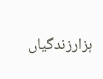ہزارزندگیاں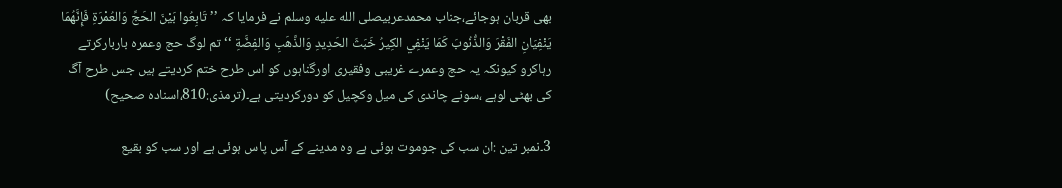بھی قربان ہوجائے،جناب محمدعربیصلى الله عليه وسلم نے فرمایا کہ ’’ تَابِعُوا بَيْنَ الحَجِّ وَالعُمْرَةِ فَإِنَّهُمَا يَنْفِيَانِ الفَقْرَ وَالذُّنُوبَ كَمَا يَنْفِي الكِيرُ خَبَثَ الحَدِيدِ وَالذَّهَبِ وَالفِضَّةِ ‘‘ تم لوگ حج وعمرہ باربارکرتے رہاکرو کیونکہ یہ حج وعمرے غریبی وفقیری اورگناہوں کو اس طرح ختم کردیتے ہیں جس طرح آگ کی بھٹی لوہے ،سونے چاندی کی میل وکچیل کو دورکردیتی ہے۔(ترمذی:810،اسنادہ صحیح)

3۔نمبر تین :ان سب کی جوموت ہوئی ہے وہ مدینے کے آس پاس ہوئی ہے اور سب کو بقیع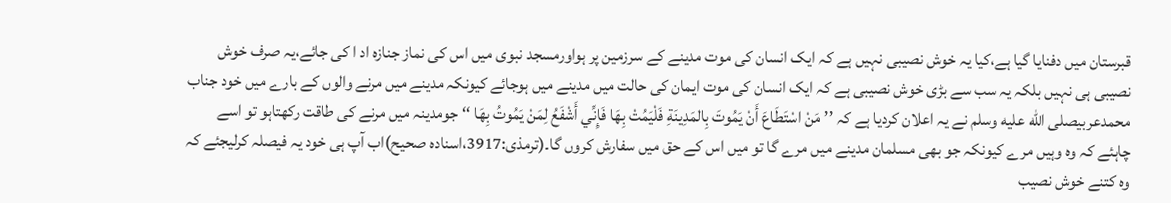قبرستان میں دفنایا گیا ہے،کیا یہ خوش نصیبی نہیں ہے کہ ایک انسان کی موت مدینے کے سرزمین پر ہواورمسجد نبوی میں اس کی نماز جنازہ اد ا کی جائے،یہ صرف خوش نصیبی ہی نہیں بلکہ یہ سب سے بڑی خوش نصیبی ہے کہ ایک انسان کی موت ایمان کی حالت میں مدینے میں ہوجائے کیونکہ مدینے میں مرنے والوں کے بارے میں خود جناب محمدعربیصلى الله عليه وسلم نے یہ اعلان کردیا ہے کہ ’’ مَنْ اسْتَطَاعَ أَنْ يَمُوتَ بِالمَدِينَةِ فَلْيَمُتْ بِهَا فَإِنِّي أَشْفَعُ لِمَنْ يَمُوتُ بِهَا ‘‘جومدینہ میں مرنے کی طاقت رکھتاہو تو اسے چاہئے کہ وہ وہیں مرے کیونکہ جو بھی مسلمان مدینے میں مرے گا تو میں اس کے حق میں سفارش کروں گا۔(ترمذی:3917،اسنادہ صحیح)اب آپ ہی خود یہ فیصلہ کرلیجئے کہ وہ کتنے خوش نصیب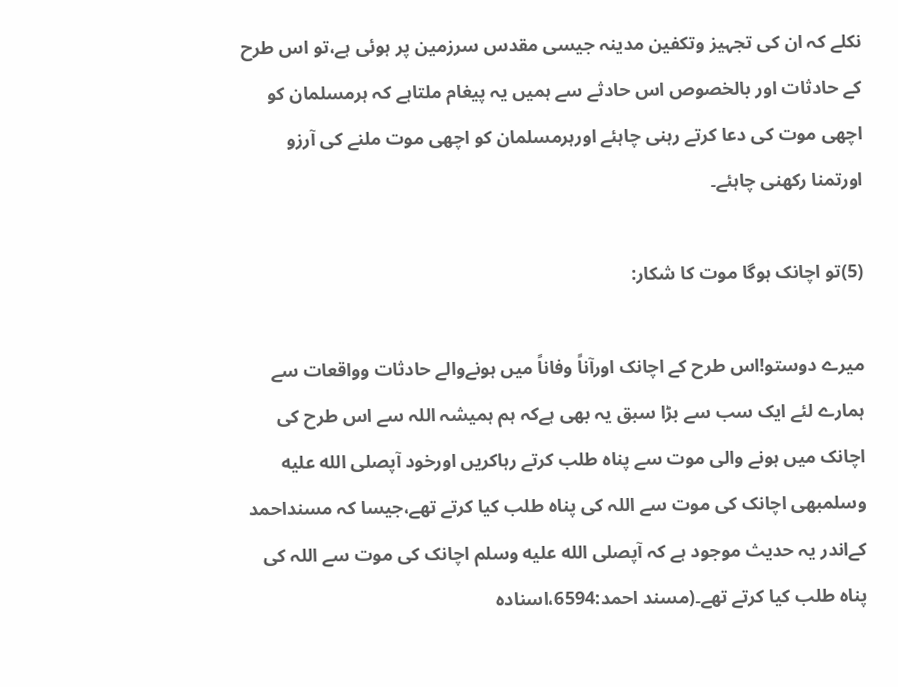نکلے کہ ان کی تجہیز وتکفین مدینہ جیسی مقدس سرزمین پر ہوئی ہے،تو اس طرح کے حادثات اور بالخصوص اس حادثے سے ہمیں یہ پیغام ملتاہے کہ ہرمسلمان کو اچھی موت کی دعا کرتے رہنی چاہئے اورہرمسلمان کو اچھی موت ملنے کی آرزو اورتمنا رکھنی چاہئے۔

(5)تو اچانک ہوگا موت کا شکار:

میرے دوستو!اس طرح کے اچانک اورآناً وفاناً میں ہونےوالے حادثات وواقعات سے ہمارے لئے ایک سب سے بڑا سبق یہ بھی ہےکہ ہم ہمیشہ اللہ سے اس طرح کی اچانک میں ہونے والی موت سے پناہ طلب کرتے رہاکریں اورخود آپصلى الله عليه وسلمبھی اچانک کی موت سے اللہ کی پناہ طلب کیا کرتے تھے،جیسا کہ مسنداحمد کےاندر یہ حدیث موجود ہے کہ آپصلى الله عليه وسلم اچانک کی موت سے اللہ کی پناہ طلب کیا کرتے تھے۔(مسند احمد:6594،اسنادہ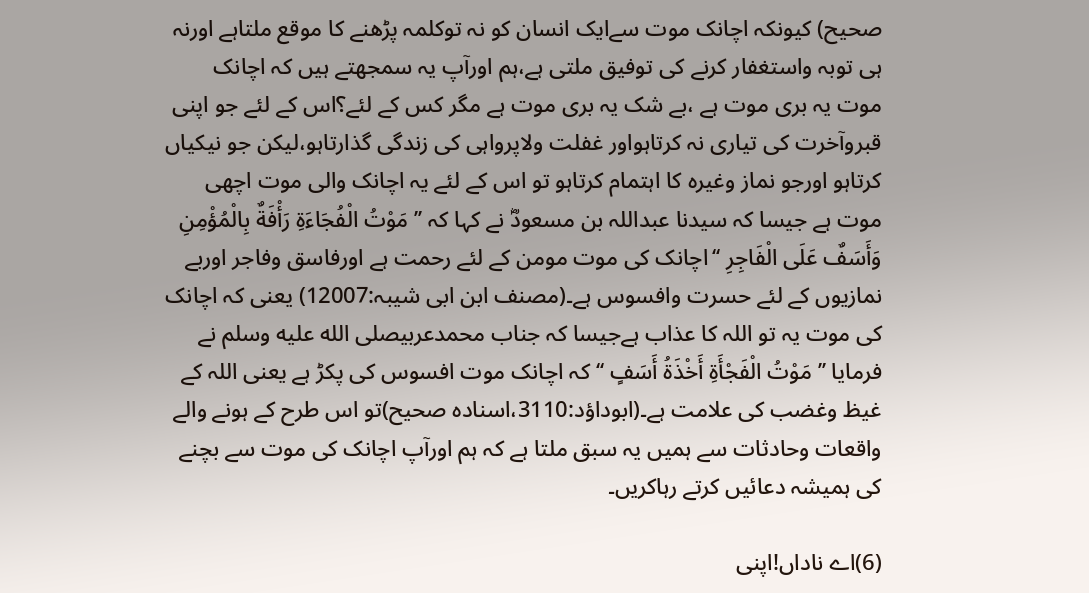صحیح) کیونکہ اچانک موت سےایک انسان کو نہ توکلمہ پڑھنے کا موقع ملتاہے اورنہ ہی توبہ واستغفار کرنے کی توفیق ملتی ہے،ہم اورآپ یہ سمجھتے ہیں کہ اچانک موت یہ بری موت ہے ،بے شک یہ بری موت ہے مگر کس کے لئے؟اس کے لئے جو اپنی قبروآخرت کی تیاری نہ کرتاہواور غفلت ولاپرواہی کی زندگی گذارتاہو،لیکن جو نیکیاں کرتاہو اورجو نماز وغیرہ کا اہتمام کرتاہو تو اس کے لئے یہ اچانک والی موت اچھی موت ہے جیسا کہ سیدنا عبداللہ بن مسعودؓ نے کہا کہ ’’ مَوْتُ الْفُجَاءَةِ رَأْفَةٌ بِالْمُؤْمِنِ وَأَسَفٌ عَلَى الْفَاجِرِ ‘‘اچانک کی موت مومن کے لئے رحمت ہے اورفاسق وفاجر اوربے نمازیوں کے لئے حسرت وافسوس ہے۔(مصنف ابن ابی شیبہ:12007) یعنی کہ اچانک کی موت یہ تو اللہ کا عذاب ہےجیسا کہ جناب محمدعربیصلى الله عليه وسلم نے فرمایا ’’ مَوْتُ الْفَجْأَةِ أَخْذَةُ أَسَفٍ ‘‘کہ اچانک موت افسوس کی پکڑ ہے یعنی اللہ کے غیظ وغضب کی علامت ہے۔(ابوداؤد:3110،اسنادہ صحیح)تو اس طرح کے ہونے والے واقعات وحادثات سے ہمیں یہ سبق ملتا ہے کہ ہم اورآپ اچانک کی موت سے بچنے کی ہمیشہ دعائیں کرتے رہاکریں۔

(6)اے ناداں!اپنی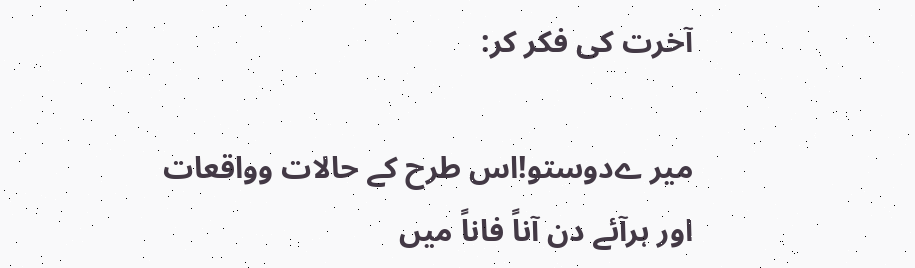آخرت کی فکر کر:

میر ےدوستو!اس طرح کے حالات وواقعات اور ہرآئے دن آناً فاناً میں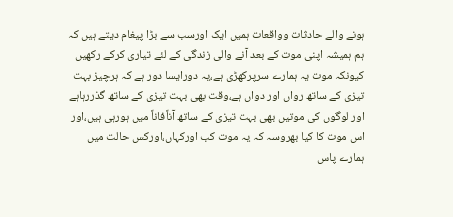ہونے والے حادثات وواقعات ہمیں ایک اورسب سے بڑا پیغام دیتے ہیں کہ ہم ہمیشہ اپنی موت کے بعد آنے والی زندگی کے لئے تیاری کرکے رکھیں کیونکہ موت یہ ہمارے سرپرکھڑی ہے،یہ دورایسا دور ہے کہ ہرچیز بہت تیزی کے ساتھ رواں اور دواں ہے،وقت بھی بہت تیزی کے ساتھ گذررہاہے اور لوگوں کی موتیں بھی بہت تیزی کے ساتھ آناًفاناً میں ہورہی ہیں،اور اس موت کا کیا بھروسہ کہ یہ موت کب اورکہاں،اورکس حالت میں ہمارے پاس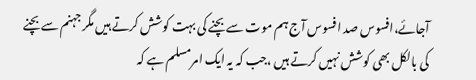آجائے،افسوس صد افسوس آج ہم موت سے بچنے کی بہت کوشش کرتے ہیں مگر جہنم سے بچنے کی بالکل بھی کوشش نہیں کرتے ہیں ،جب کہ یہ ایک امرمسلم ہے کہ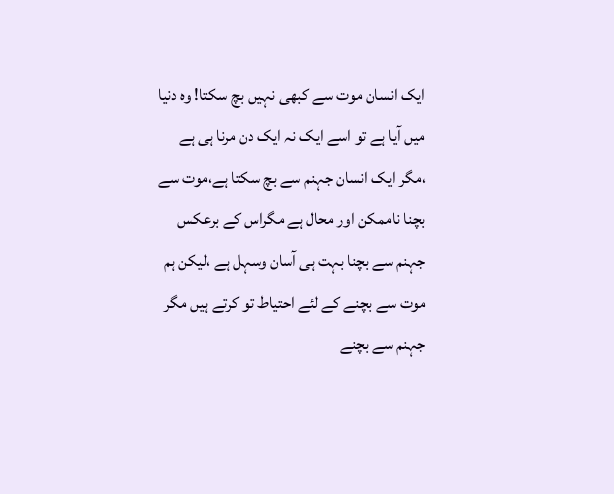ایک انسان موت سے کبھی نہیں بچ سکتا! وہ دنیا میں آیا ہے تو اسے ایک نہ ایک دن مرنا ہی ہے ،مگر ایک انسان جہنم سے بچ سکتا ہے،موت سے بچنا ناممکن اور محال ہے مگراس کے برعکس جہنم سے بچنا بہت ہی آسان وسہل ہے ،لیکن ہم موت سے بچنے کے لئے احتیاط تو کرتے ہیں مگر جہنم سے بچنے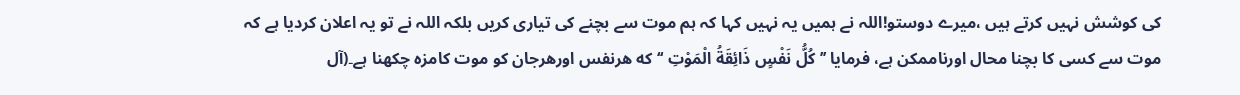کی کوشش نہیں کرتے ہیں ،میرے دوستو!اللہ نے ہمیں یہ نہیں کہا کہ ہم موت سے بچنے کی تیاری کریں بلکہ اللہ نے تو یہ اعلان کردیا ہے کہ موت سے کسی کا بچنا محال اورناممکن ہے، فرمایا ’’ كُلُّ نَفْسٍ ذَائِقَةُ الْمَوْتِ ‘‘كه هرنفس اورهرجان كو موت كامزه چکھنا ہے۔(آل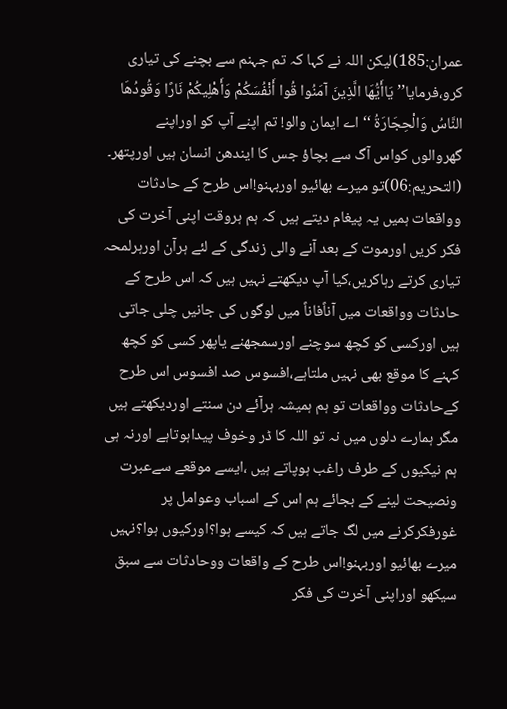عمران:185)لیکن اللہ نے کہا کہ تم جہنم سے بچنے کی تیاری کرو،فرمایا’’ يَاأَيُّهَا الَّذِينَ آمَنُوا قُوا أَنْفُسَكُمْ وَأَهْلِيكُمْ نَارًا وَقُودُهَا النَّاسُ وَالْحِجَارَةُ ‘‘ اے ایمان والو! تم اپنے آپ کو اوراپنے گھروالوں کواس آگ سے بچاؤ جس کا ایندھن انسان ہیں اورپتھر۔ (التحریم:06)تو میرے بھائیو اوربہنو!اس طرح کے حادثات وواقعات ہمیں یہ پیغام دیتے ہیں کہ ہم ہروقت اپنی آخرت کی فکر کریں اورموت کے بعد آنے والی زندگی کے لئے ہرآن اورہرلمحہ تیاری کرتے رہاکریں،کیا آپ دیکھتے نہیں ہیں کہ اس طرح کے حادثات وواقعات میں آناًفاناً میں لوگوں کی جانیں چلی جاتی ہیں اورکسی کو کچھ سوچنے اورسمجھنے یاپھر کسی کو کچھ کہنے کا موقع بھی نہیں ملتاہے،افسوس صد افسوس اس طرح کےحادثات وواقعات تو ہم ہمیشہ ہرآئے دن سنتے اوردیکھتے ہیں مگر ہمارے دلوں میں نہ تو اللہ کا ڈر وخوف پیداہوتاہے اورنہ ہی ہم نیکیوں کے طرف راغب ہوپاتے ہیں ،ایسے موقعے سےعبرت ونصیحت لینے کے بجائے ہم اس کے اسباب وعوامل پر غورفکرکرنے میں لگ جاتے ہیں کہ کیسے ہوا؟اورکیوں ہوا؟نہیں میرے بھائیو اوربہنو!اس طرح کے واقعات ووحادثات سے سبق سیکھو اوراپنی آخرت کی فکر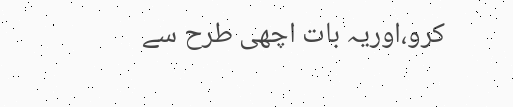کرو،اوریہ بات اچھی طرح سے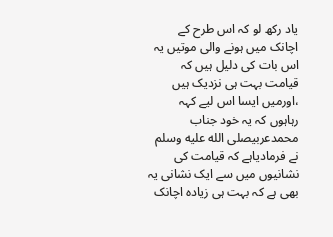یاد رکھ لو کہ اس طرح کے اچانک میں ہونے والی موتیں یہ اس بات کی دلیل ہیں کہ قیامت بہت ہی نزدیک ہیں ،اورمیں ایسا اس لیے کہہ رہاہوں کہ یہ خود جناب محمدعربیصلى الله عليه وسلم نے فرمادیاہے کہ قیامت کی نشانیوں میں سے ایک نشانی یہ بھی ہے کہ بہت ہی زیادہ اچانک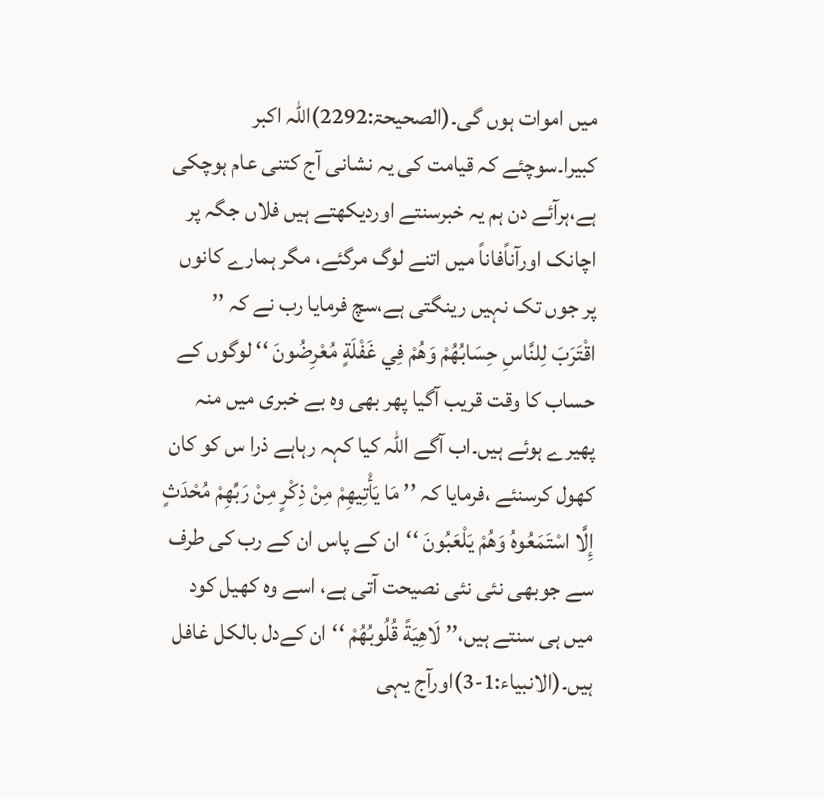میں اموات ہوں گی۔(الصحیحۃ:2292)اللہ اکبر کبیرا۔سوچئے کہ قیامت کی یہ نشانی آج کتنی عام ہوچکی ہے،ہرآئے دن ہم یہ خبرسنتے اوردیکھتے ہیں فلاں جگہ پر اچانک اورآناًفاناً میں اتنے لوگ مرگئے، مگر ہمارے کانوں پر جوں تک نہیں رینگتی ہے،سچ فرمایا رب نے کہ ’’ اقْتَرَبَ لِلنَّاسِ حِسَابُهُمْ وَهُمْ فِي غَفْلَةٍ مُعْرِضُونَ ‘‘ لوگوں کے حساب کا وقت قریب آگیا پھر بھی وہ بے خبری میں منہ پھیرے ہوئے ہیں۔اب آگے اللہ کیا کہہ رہاہے ذرا س کو کان کھول کرسنئے ،فرمایا کہ ’’ مَا يَأْتِيهِمْ مِنْ ذِكْرٍ مِنْ رَبِّهِمْ مُحْدَثٍ إِلَّا اسْتَمَعُوهُ وَهُمْ يَلْعَبُونَ ‘‘ان کے پاس ان کے رب کی طرف سے جوبھی نئی نئی نصیحت آتی ہے، اسے وہ کھیل کود میں ہی سنتے ہیں،’’ لَاهِيَةً قُلُوبُهُمْ ‘‘ان کےدل بالکل غافل ہیں۔(الانبیاء:1-3)اورآج یہی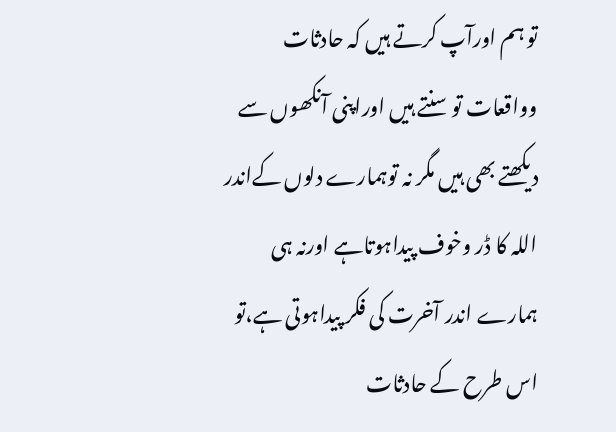تو ہم اورآپ کرتے ہیں کہ حادثات وواقعات تو سنتے ہیں اوراپنی آنکھوں سے دیکھتے بھی ہیں مگر نہ توہمارے دلوں کےاندر اللہ کا ڈر وخوف پیداہوتاہے اورنہ ہی ہمارے اندر آخرت کی فکر پیداہوتی ہے،تو اس طرح کے حادثات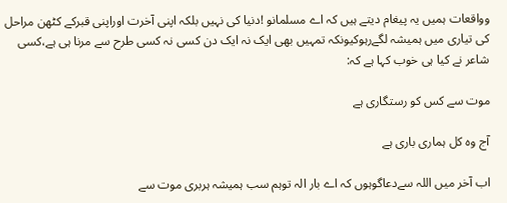وواقعات ہمیں یہ پیغام دیتے ہیں کہ اے مسلمانو !دنیا کی نہیں بلکہ اپنی آخرت اوراپنی قبرکے کٹھن مراحل کی تیاری میں ہمیشہ لگےرہوکیونکہ تمہیں بھی ایک نہ ایک دن کسی نہ کسی طرح سے مرنا ہی ہے،کسی شاعر نے کیا ہی خوب کہا ہے کہ:

موت سے کس کو رستگاری ہے

آج وہ کل ہماری باری ہے

اب آخر میں اللہ سےدعاگوہوں کہ اے بار الہ توہم سب ہمیشہ ہربری موت سے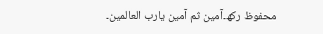محفوظ رکھ۔آمین ثم آمین یارب العالمین۔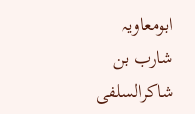ابومعاویہ شارب بن شاکرالسلفی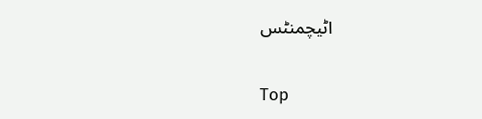اٹیچمنٹس

Top